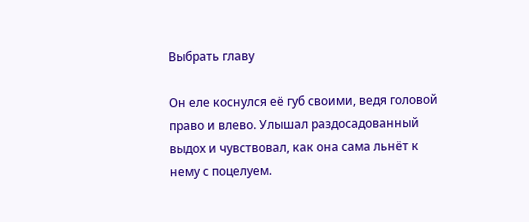Выбрать главу

Он еле коснулся её губ своими, ведя головой право и влево. Улышал раздосадованный выдох и чувствовал, как она сама льнёт к нему с поцелуем.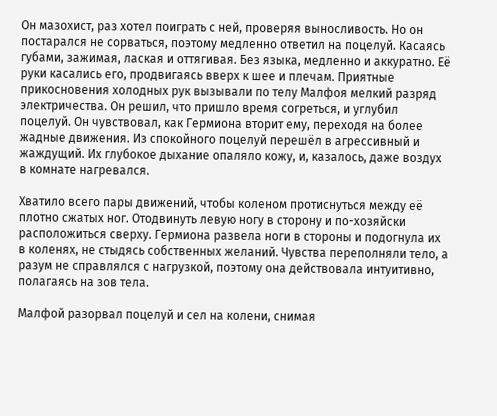Он мазохист, раз хотел поиграть с ней, проверяя выносливость. Но он постарался не сорваться, поэтому медленно ответил на поцелуй. Касаясь губами, зажимая, лаская и оттягивая. Без языка, медленно и аккуратно. Её руки касались его, продвигаясь вверх к шее и плечам. Приятные прикосновения холодных рук вызывали по телу Малфоя мелкий разряд электричества. Он решил, что пришло время согреться, и углубил поцелуй. Он чувствовал, как Гермиона вторит ему, переходя на более жадные движения. Из спокойного поцелуй перешёл в агрессивный и жаждущий. Их глубокое дыхание опаляло кожу, и, казалось, даже воздух в комнате нагревался.

Хватило всего пары движений, чтобы коленом протиснуться между её плотно сжатых ног. Отодвинуть левую ногу в сторону и по-хозяйски расположиться сверху. Гермиона развела ноги в стороны и подогнула их в коленях, не стыдясь собственных желаний. Чувства переполняли тело, а разум не справлялся с нагрузкой, поэтому она действовала интуитивно, полагаясь на зов тела.

Малфой разорвал поцелуй и сел на колени, снимая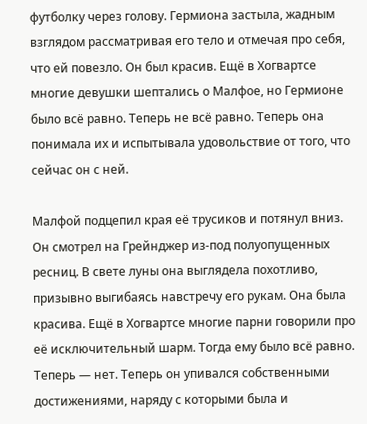футболку через голову. Гермиона застыла, жадным взглядом рассматривая его тело и отмечая про себя, что ей повезло. Он был красив. Ещё в Хогвартсе многие девушки шептались о Малфое, но Гермионе было всё равно. Теперь не всё равно. Теперь она понимала их и испытывала удовольствие от того, что сейчас он с ней.

Малфой подцепил края её трусиков и потянул вниз. Он смотрел на Грейнджер из-под полуопущенных ресниц. В свете луны она выглядела похотливо, призывно выгибаясь навстречу его рукам. Она была красива. Ещё в Хогвартсе многие парни говорили про её исключительный шарм. Тогда ему было всё равно. Теперь — нет. Теперь он упивался собственными достижениями, наряду с которыми была и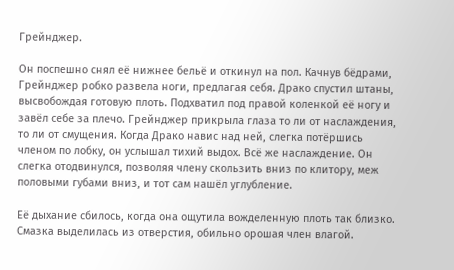Грейнджер.

Он поспешно снял её нижнее бельё и откинул на пол. Качнув бёдрами, Грейнджер робко развела ноги, предлагая себя. Драко спустил штаны, высвобождая готовую плоть. Подхватил под правой коленкой её ногу и завёл себе за плечо. Грейнджер прикрыла глаза то ли от наслаждения, то ли от смущения. Когда Драко навис над ней, слегка потёршись членом по лобку, он услышал тихий выдох. Всё же наслаждение. Он слегка отодвинулся, позволяя члену скользить вниз по клитору, меж половыми губами вниз, и тот сам нашёл углубление.

Её дыхание сбилось, когда она ощутила вожделенную плоть так близко. Смазка выделилась из отверстия, обильно орошая член влагой.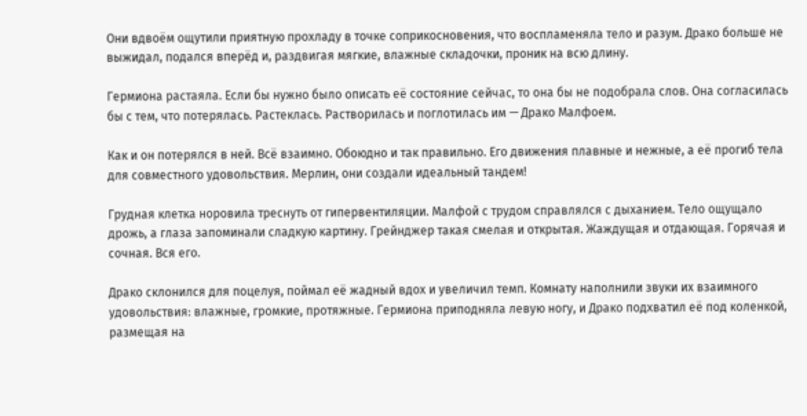Они вдвоём ощутили приятную прохладу в точке соприкосновения, что воспламеняла тело и разум. Драко больше не выжидал, подался вперёд и, раздвигая мягкие, влажные складочки, проник на всю длину.

Гермиона растаяла. Если бы нужно было описать её состояние сейчас, то она бы не подобрала слов. Она согласилась бы с тем, что потерялась. Растеклась. Растворилась и поглотилась им — Драко Малфоем.

Как и он потерялся в ней. Всё взаимно. Обоюдно и так правильно. Его движения плавные и нежные, а её прогиб тела для совместного удовольствия. Мерлин, они создали идеальный тандем!

Грудная клетка норовила треснуть от гипервентиляции. Малфой с трудом справлялся с дыханием. Тело ощущало дрожь, а глаза запоминали сладкую картину. Грейнджер такая смелая и открытая. Жаждущая и отдающая. Горячая и сочная. Вся его.

Драко склонился для поцелуя, поймал её жадный вдох и увеличил темп. Комнату наполнили звуки их взаимного удовольствия: влажные, громкие, протяжные. Гермиона приподняла левую ногу, и Драко подхватил её под коленкой, размещая на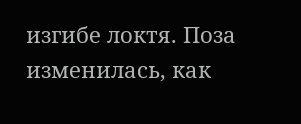изгибе локтя. Поза изменилась, как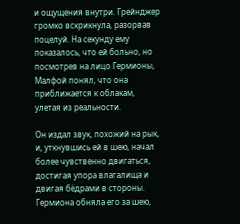и ощущения внутри. Грейнджер громко вскрикнула, разорвав поцелуй. На секунду ему показалось, что ей больно, но посмотрев на лицо Гермионы, Малфой понял, что она приближается к облакам, улетая из реальности.

Он издал звук, похожий на рык, и, уткнувшись ей в шею, начал более чувственно двигаться, достигая упора влагалища и двигая бёдрами в стороны. Гермиона обняла его за шею,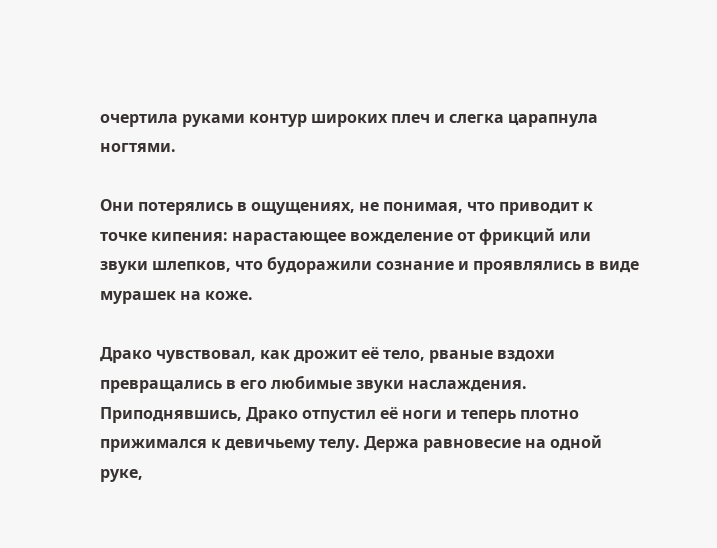очертила руками контур широких плеч и слегка царапнула ногтями.

Они потерялись в ощущениях, не понимая, что приводит к точке кипения: нарастающее вожделение от фрикций или звуки шлепков, что будоражили сознание и проявлялись в виде мурашек на коже.

Драко чувствовал, как дрожит её тело, рваные вздохи превращались в его любимые звуки наслаждения. Приподнявшись, Драко отпустил её ноги и теперь плотно прижимался к девичьему телу. Держа равновесие на одной руке,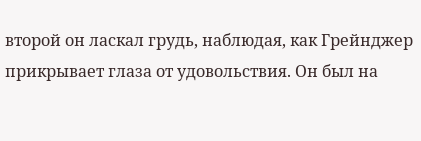второй он ласкал грудь, наблюдая, как Грейнджер прикрывает глаза от удовольствия. Он был на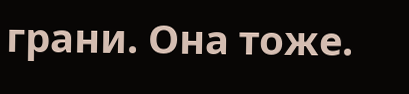грани. Она тоже.